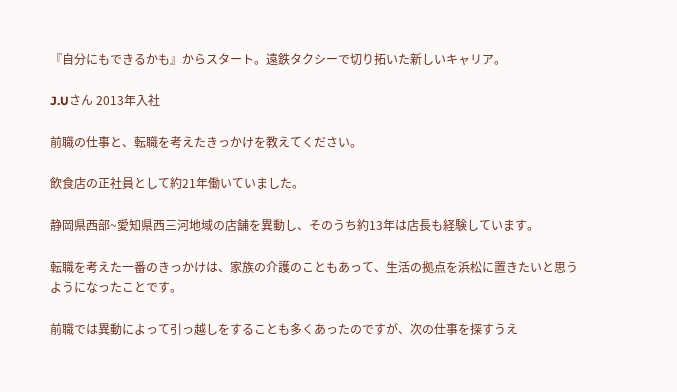『自分にもできるかも』からスタート。遠鉄タクシーで切り拓いた新しいキャリア。

J.Uさん 2013年入社

前職の仕事と、転職を考えたきっかけを教えてください。

飲食店の正社員として約21年働いていました。

静岡県西部~愛知県西三河地域の店舗を異動し、そのうち約13年は店長も経験しています。

転職を考えた一番のきっかけは、家族の介護のこともあって、生活の拠点を浜松に置きたいと思うようになったことです。

前職では異動によって引っ越しをすることも多くあったのですが、次の仕事を探すうえ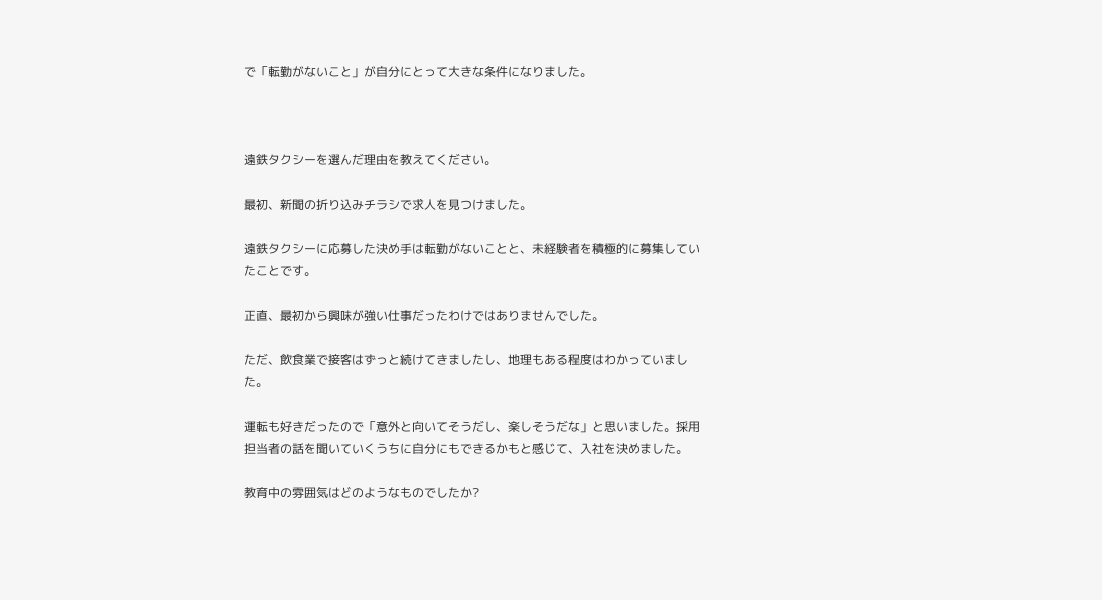で「転勤がないこと」が自分にとって大きな条件になりました。



遠鉄タクシーを選んだ理由を教えてください。

最初、新聞の折り込みチラシで求人を見つけました。

遠鉄タクシーに応募した決め手は転勤がないことと、未経験者を積極的に募集していたことです。

正直、最初から興味が強い仕事だったわけではありませんでした。

ただ、飲食業で接客はずっと続けてきましたし、地理もある程度はわかっていました。

運転も好きだったので「意外と向いてそうだし、楽しそうだな」と思いました。採用担当者の話を聞いていくうちに自分にもできるかもと感じて、入社を決めました。

教育中の雰囲気はどのようなものでしたか?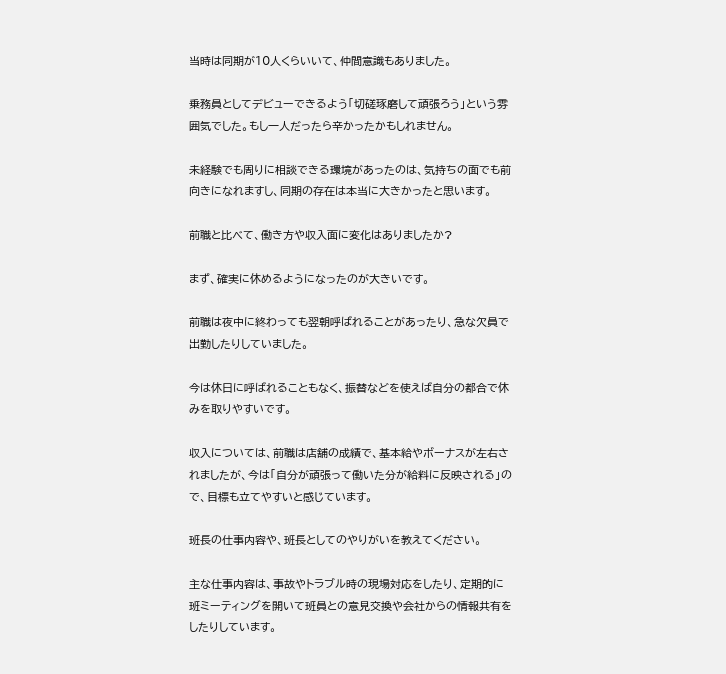当時は同期が10人くらいいて、仲間意識もありました。

乗務員としてデビューできるよう「切磋琢磨して頑張ろう」という雰囲気でした。もし一人だったら辛かったかもしれません。

未経験でも周りに相談できる環境があったのは、気持ちの面でも前向きになれますし、同期の存在は本当に大きかったと思います。

前職と比べて、働き方や収入面に変化はありましたか?

まず、確実に休めるようになったのが大きいです。

前職は夜中に終わっても翌朝呼ばれることがあったり、急な欠員で出勤したりしていました。

今は休日に呼ばれることもなく、振替などを使えば自分の都合で休みを取りやすいです。

収入については、前職は店舗の成績で、基本給やボーナスが左右されましたが、今は「自分が頑張って働いた分が給料に反映される」ので、目標も立てやすいと感じています。

班長の仕事内容や、班長としてのやりがいを教えてください。

主な仕事内容は、事故やトラブル時の現場対応をしたり、定期的に班ミーティングを開いて班員との意見交換や会社からの情報共有をしたりしています。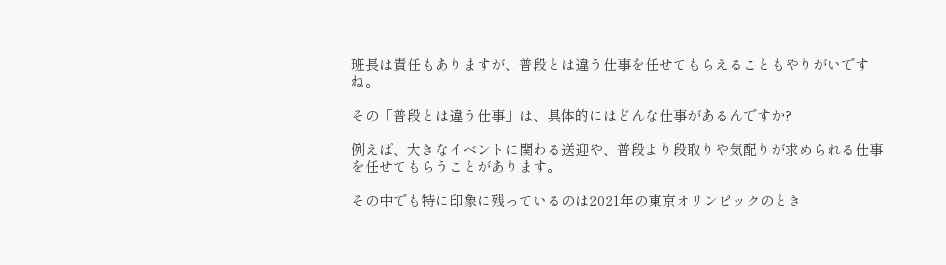班長は責任もありますが、普段とは違う仕事を任せてもらえることもやりがいですね。

その「普段とは違う仕事」は、具体的にはどんな仕事があるんですか?

例えば、大きなイベントに関わる送迎や、普段より段取りや気配りが求められる仕事を任せてもらうことがあります。

その中でも特に印象に残っているのは2021年の東京オリンピックのとき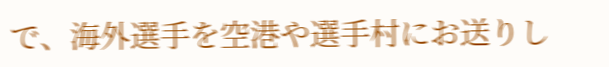で、海外選手を空港や選手村にお送りし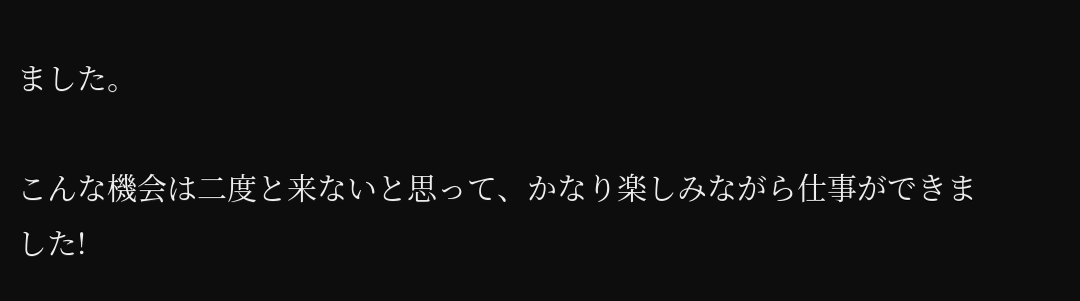ました。

こんな機会は二度と来ないと思って、かなり楽しみながら仕事ができました!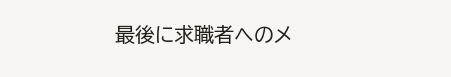最後に求職者へのメ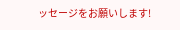ッセージをお願いします!